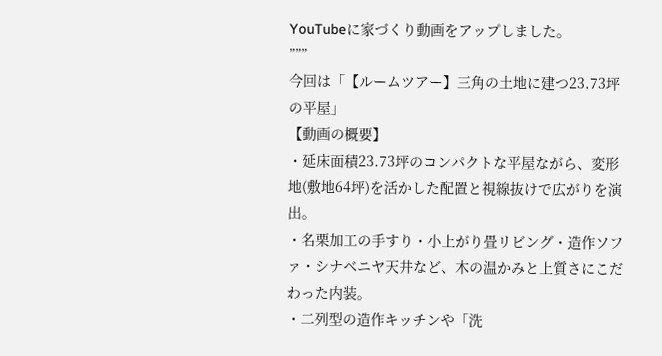YouTubeに家づくり動画をアップしました。
”””
今回は「【ルームツアー】三角の土地に建つ23.73坪の平屋」
【動画の概要】
・延床面積23.73坪のコンパクトな平屋ながら、変形地(敷地64坪)を活かした配置と視線抜けで広がりを演出。
・名栗加工の手すり・小上がり畳リビング・造作ソファ・シナベニヤ天井など、木の温かみと上質さにこだわった内装。
・二列型の造作キッチンや「洗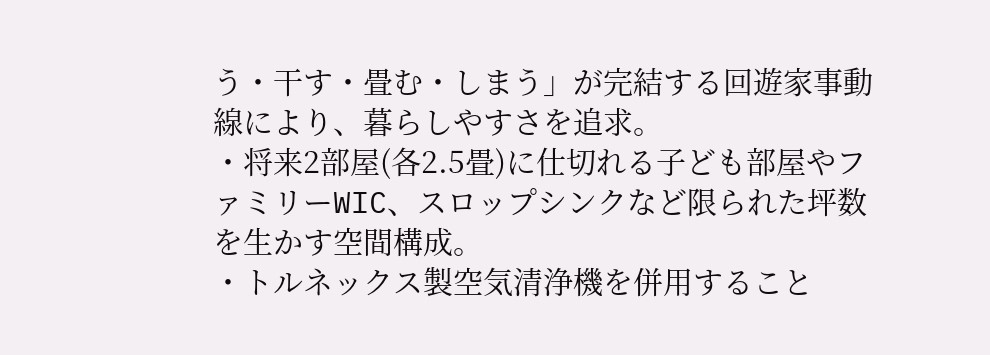う・干す・畳む・しまう」が完結する回遊家事動線により、暮らしやすさを追求。
・将来2部屋(各2.5畳)に仕切れる子ども部屋やファミリーWIC、スロップシンクなど限られた坪数を生かす空間構成。
・トルネックス製空気清浄機を併用すること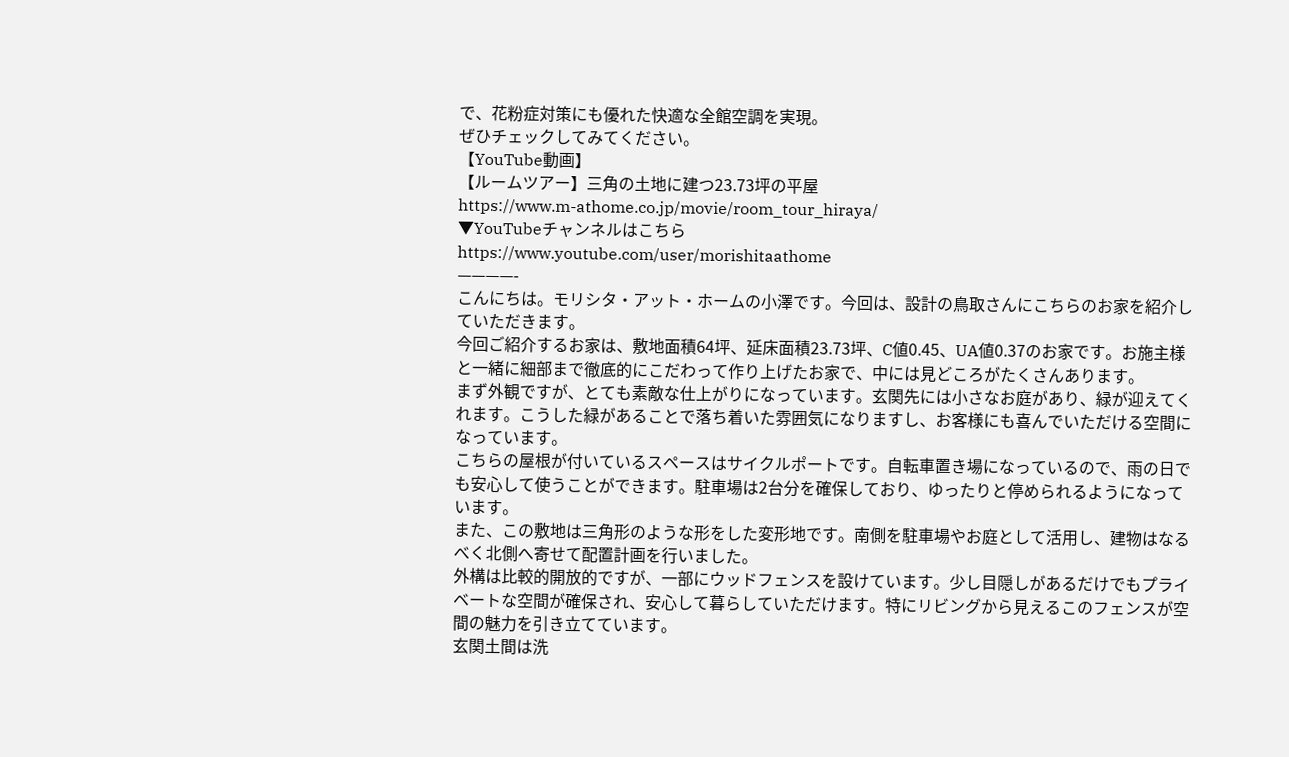で、花粉症対策にも優れた快適な全館空調を実現。
ぜひチェックしてみてください。
【YouTube動画】
【ルームツアー】三角の土地に建つ23.73坪の平屋
https://www.m-athome.co.jp/movie/room_tour_hiraya/
▼YouTubeチャンネルはこちら
https://www.youtube.com/user/morishitaathome
————-
こんにちは。モリシタ・アット・ホームの小澤です。今回は、設計の鳥取さんにこちらのお家を紹介していただきます。
今回ご紹介するお家は、敷地面積64坪、延床面積23.73坪、C値0.45、UA値0.37のお家です。お施主様と一緒に細部まで徹底的にこだわって作り上げたお家で、中には見どころがたくさんあります。
まず外観ですが、とても素敵な仕上がりになっています。玄関先には小さなお庭があり、緑が迎えてくれます。こうした緑があることで落ち着いた雰囲気になりますし、お客様にも喜んでいただける空間になっています。
こちらの屋根が付いているスペースはサイクルポートです。自転車置き場になっているので、雨の日でも安心して使うことができます。駐車場は2台分を確保しており、ゆったりと停められるようになっています。
また、この敷地は三角形のような形をした変形地です。南側を駐車場やお庭として活用し、建物はなるべく北側へ寄せて配置計画を行いました。
外構は比較的開放的ですが、一部にウッドフェンスを設けています。少し目隠しがあるだけでもプライベートな空間が確保され、安心して暮らしていただけます。特にリビングから見えるこのフェンスが空間の魅力を引き立てています。
玄関土間は洗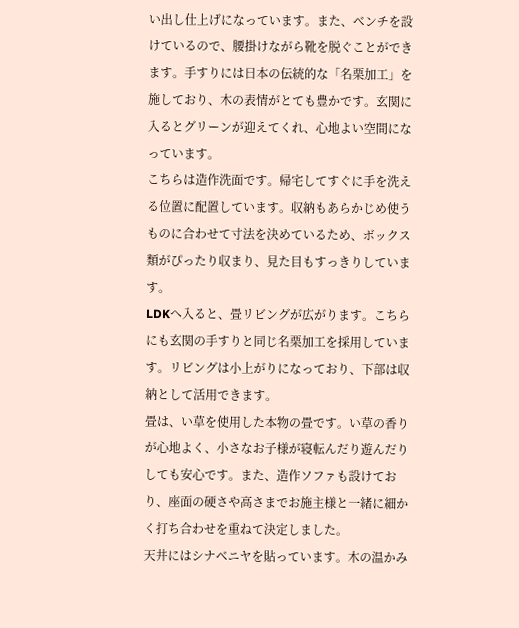い出し仕上げになっています。また、ベンチを設けているので、腰掛けながら靴を脱ぐことができます。手すりには日本の伝統的な「名栗加工」を施しており、木の表情がとても豊かです。玄関に入るとグリーンが迎えてくれ、心地よい空間になっています。
こちらは造作洗面です。帰宅してすぐに手を洗える位置に配置しています。収納もあらかじめ使うものに合わせて寸法を決めているため、ボックス類がぴったり収まり、見た目もすっきりしています。
LDKへ入ると、畳リビングが広がります。こちらにも玄関の手すりと同じ名栗加工を採用しています。リビングは小上がりになっており、下部は収納として活用できます。
畳は、い草を使用した本物の畳です。い草の香りが心地よく、小さなお子様が寝転んだり遊んだりしても安心です。また、造作ソファも設けており、座面の硬さや高さまでお施主様と一緒に細かく打ち合わせを重ねて決定しました。
天井にはシナベニヤを貼っています。木の温かみ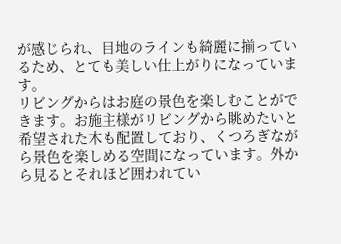が感じられ、目地のラインも綺麗に揃っているため、とても美しい仕上がりになっています。
リビングからはお庭の景色を楽しむことができます。お施主様がリビングから眺めたいと希望された木も配置しており、くつろぎながら景色を楽しめる空間になっています。外から見るとそれほど囲われてい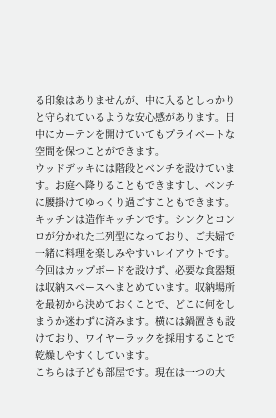る印象はありませんが、中に入るとしっかりと守られているような安心感があります。日中にカーテンを開けていてもプライベートな空間を保つことができます。
ウッドデッキには階段とベンチを設けています。お庭へ降りることもできますし、ベンチに腰掛けてゆっくり過ごすこともできます。
キッチンは造作キッチンです。シンクとコンロが分かれた二列型になっており、ご夫婦で一緒に料理を楽しみやすいレイアウトです。
今回はカップボードを設けず、必要な食器類は収納スペースへまとめています。収納場所を最初から決めておくことで、どこに何をしまうか迷わずに済みます。横には鍋置きも設けており、ワイヤーラックを採用することで乾燥しやすくしています。
こちらは子ども部屋です。現在は一つの大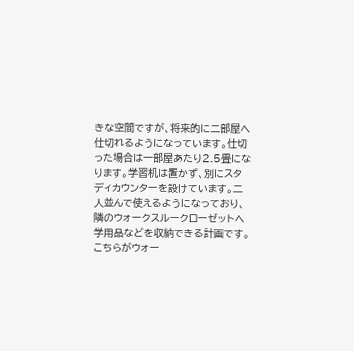きな空間ですが、将来的に二部屋へ仕切れるようになっています。仕切った場合は一部屋あたり2.5畳になります。学習机は置かず、別にスタディカウンターを設けています。二人並んで使えるようになっており、隣のウォークスルークローゼットへ学用品などを収納できる計画です。
こちらがウォー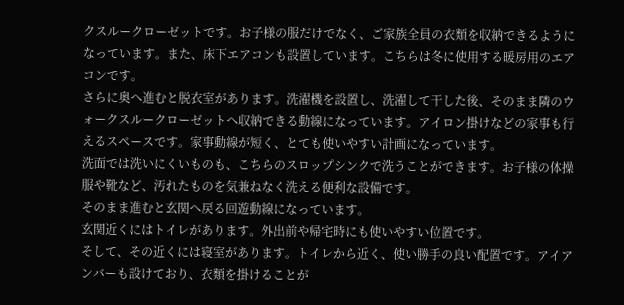クスルークローゼットです。お子様の服だけでなく、ご家族全員の衣類を収納できるようになっています。また、床下エアコンも設置しています。こちらは冬に使用する暖房用のエアコンです。
さらに奥へ進むと脱衣室があります。洗濯機を設置し、洗濯して干した後、そのまま隣のウォークスルークローゼットへ収納できる動線になっています。アイロン掛けなどの家事も行えるスペースです。家事動線が短く、とても使いやすい計画になっています。
洗面では洗いにくいものも、こちらのスロップシンクで洗うことができます。お子様の体操服や靴など、汚れたものを気兼ねなく洗える便利な設備です。
そのまま進むと玄関へ戻る回遊動線になっています。
玄関近くにはトイレがあります。外出前や帰宅時にも使いやすい位置です。
そして、その近くには寝室があります。トイレから近く、使い勝手の良い配置です。アイアンバーも設けており、衣類を掛けることが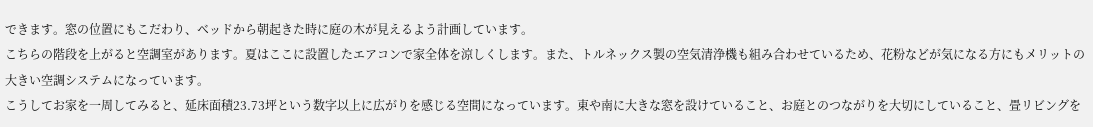できます。窓の位置にもこだわり、ベッドから朝起きた時に庭の木が見えるよう計画しています。
こちらの階段を上がると空調室があります。夏はここに設置したエアコンで家全体を涼しくします。また、トルネックス製の空気清浄機も組み合わせているため、花粉などが気になる方にもメリットの大きい空調システムになっています。
こうしてお家を一周してみると、延床面積23.73坪という数字以上に広がりを感じる空間になっています。東や南に大きな窓を設けていること、お庭とのつながりを大切にしていること、畳リビングを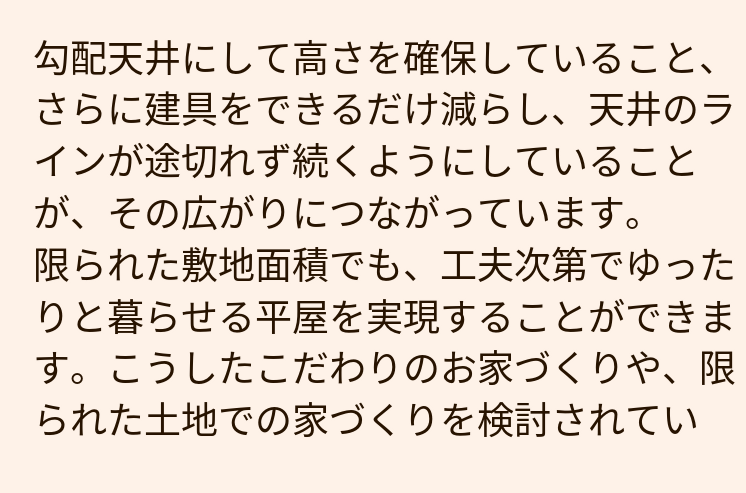勾配天井にして高さを確保していること、さらに建具をできるだけ減らし、天井のラインが途切れず続くようにしていることが、その広がりにつながっています。
限られた敷地面積でも、工夫次第でゆったりと暮らせる平屋を実現することができます。こうしたこだわりのお家づくりや、限られた土地での家づくりを検討されてい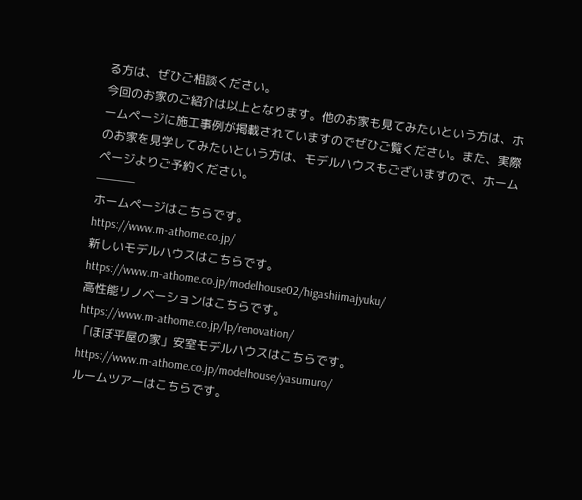る方は、ぜひご相談ください。
今回のお家のご紹介は以上となります。他のお家も見てみたいという方は、ホームページに施工事例が掲載されていますのでぜひご覧ください。また、実際のお家を見学してみたいという方は、モデルハウスもございますので、ホームページよりご予約ください。
———–
ホームページはこちらです。
https://www.m-athome.co.jp/
新しいモデルハウスはこちらです。
https://www.m-athome.co.jp/modelhouse02/higashiimajyuku/
高性能リノベーションはこちらです。
https://www.m-athome.co.jp/lp/renovation/
「ほぼ平屋の家」安室モデルハウスはこちらです。
https://www.m-athome.co.jp/modelhouse/yasumuro/
ルームツアーはこちらです。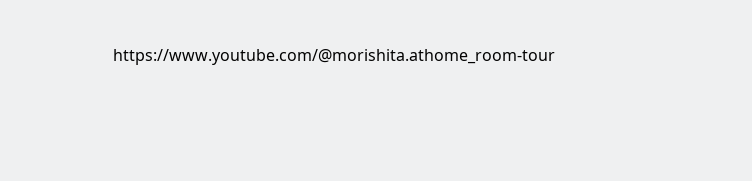https://www.youtube.com/@morishita.athome_room-tour